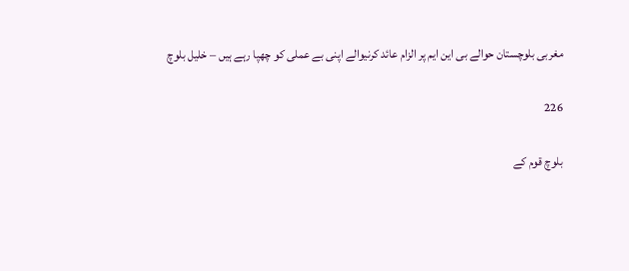مغربی بلوچستان حوالے بی این ایم پر الزام عائد کرنیوالے اپنی بے عملی کو چھپا رہے ہیں – خلیل بلوچ

226

بلوچ قوم کے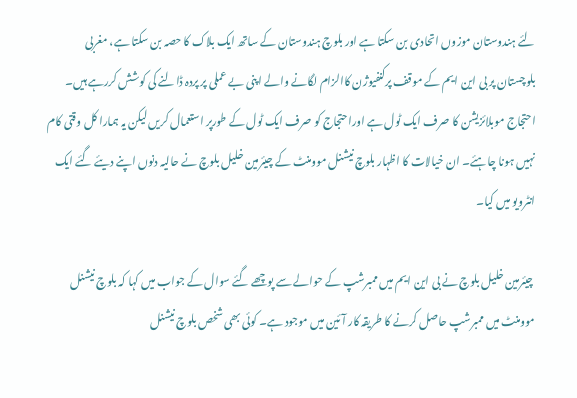لئے ہندوستان موزوں اتحادی بن سکتا ہے اور بلوچ ہندوستان کے ساتھ ایک بلاک کا حصہ بن سکتا ہے، مغربی بلوچستان پر بی این ایم کے موقف پرکنفیوژن کاالزام لگانے والے اپنی بے عملی پر پردہ ڈالنے کی کوشش کررہے ہیں۔ احتجاج موبلائزیشن کا صرف ایک ٹول ہے اوراحتجاج کو صرف ایک ٹول کے طورپر استعمال کریں لیکن یہ ہمارا کل وقتی کام نہیں ہونا چاہئے۔ ان خیالات کا اظہار بلوچ نیشنل موومنٹ کے چیئرمین خلیل بلوچ نے حالیہ دنوں اپنے دیئے گئے ایک انٹرویو میں کیا۔

 چیئرمین خلیل بلوچ نے بی این ایم میں ممبرشپ کے حوالے سے پوچھے گئے سوال کے جواب میں کہا کہ بلوچ نیشنل موومنٹ میں ممبرشپ حاصل کرنے کا طریقہ کار آئین میں موجود ہے۔ کوئی بھی شخص بلوچ نیشنل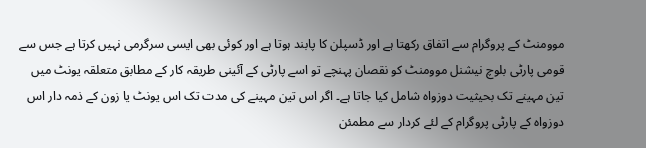موومنٹ کے پروگرام سے اتفاق رکھتا ہے اور ڈسپلن کا پابند ہوتا ہے اور کوئی بھی ایسی سرگرمی نہیں کرتا ہے جس سے قومی پارٹی بلوچ نیشنل موومنٹ کو نقصان پہنچے تو اسے پارٹی کے آئینی طریقہ کار کے مطابق متعلقہ یونٹ میں تین مہینے تک بحیثیت دوزواہ شامل کیا جاتا ہے۔ اگر اس تین مہینے کی مدت تک اس یونٹ یا زون کے ذمہ دار اس دوزواہ کے پارٹی پروگرام کے لئے کردار سے مطمئن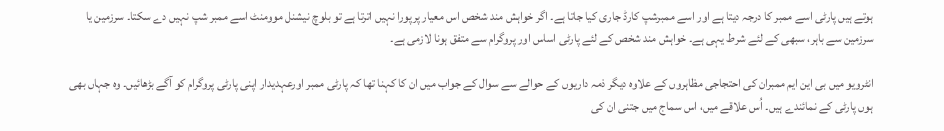ہوتے ہیں پارٹی اسے ممبر کا درجہ دیتا ہے اور اسے ممبرشپ کارڈ جاری کیا جاتا ہے۔ اگر خواہش مند شخص اس معیار پرپورا نہیں اترتا ہے تو بلوچ نیشنل موومنٹ اسے ممبر شپ نہیں دے سکتا۔ سرزمین یا سرزمین سے باہر، سبھی کے لئے شرط یہی ہے۔ خواہش مند شخص کے لئے پارٹی اساس اور پروگرام سے متفق ہونا لازمی ہے۔

انٹرویو میں بی این ایم ممبران کی احتجاجی مظاہروں کے علاوہ دیگر ذمہ داریوں کے حوالے سے سوال کے جواب میں ان کا کہنا تھا کہ پارٹی ممبر اورعہدیدار اپنی پارٹی پروگرام کو آگے بڑھائیں۔ وہ جہاں بھی ہوں پارٹی کے نمائندے ہیں۔ اُس علاقے میں، اس سماج میں جتنی ان کی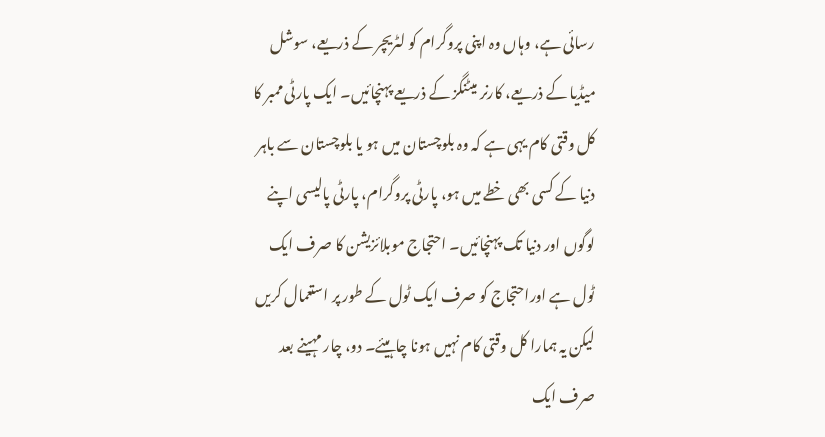رسائی ہے، وہاں وہ اپنی پروگرام کو لٹریچر کے ذریعے، سوشل میڈیا کے ذریعے، کارنر میٹنگز کے ذریعے پہنچائیں۔ ایک پارٹی ممبر کا کل وقتی کام یہی ہے کہ وہ بلوچستان میں ہو یا بلوچستان سے باہر دنیا کے کسی بھی خطے میں ہو، پارٹی پروگرام، پارٹی پالیسی اپنے لوگوں اور دنیا تک پہنچائیں۔ احتجاج موبلائزیشن کا صرف ایک ٹول ہے اوراحتجاج کو صرف ایک ٹول کے طور پر استعمال کریں لیکن یہ ہمارا کل وقتی کام نہیں ہونا چاہیئے۔ دو، چار مہینے بعد صرف ایک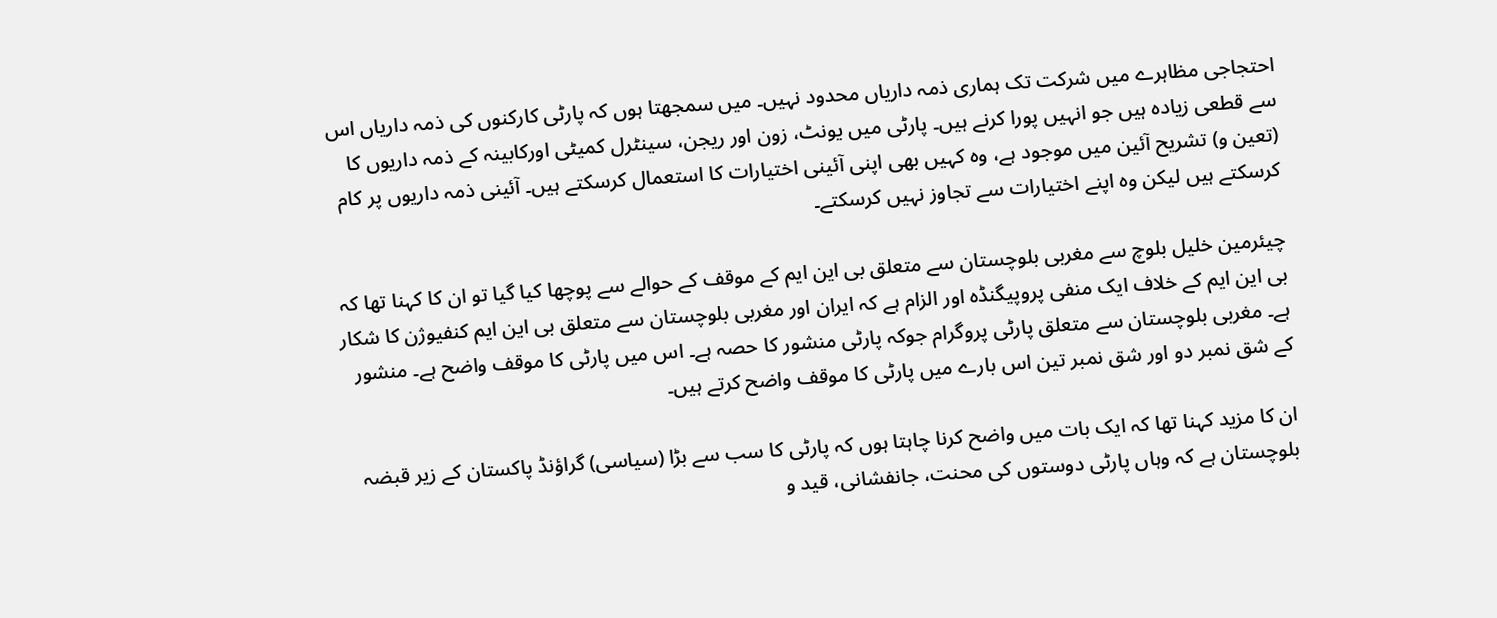احتجاجی مظاہرے میں شرکت تک ہماری ذمہ داریاں محدود نہیں۔ میں سمجھتا ہوں کہ پارٹی کارکنوں کی ذمہ داریاں اس سے قطعی زیادہ ہیں جو انہیں پورا کرنے ہیں۔ پارٹی میں یونٹ، زون اور ریجن، سینٹرل کمیٹی اورکابینہ کے ذمہ داریوں کا (تعین و) تشریح آئین میں موجود ہے، وہ کہیں بھی اپنی آئینی اختیارات کا استعمال کرسکتے ہیں۔ آئینی ذمہ داریوں پر کام کرسکتے ہیں لیکن وہ اپنے اختیارات سے تجاوز نہیں کرسکتے۔

چیئرمین خلیل بلوچ سے مغربی بلوچستان سے متعلق بی این ایم کے موقف کے حوالے سے پوچھا کیا گیا تو ان کا کہنا تھا کہ بی این ایم کے خلاف ایک منفی پروپیگنڈہ اور الزام ہے کہ ایران اور مغربی بلوچستان سے متعلق بی این ایم کنفیوژن کا شکار ہے۔ مغربی بلوچستان سے متعلق پارٹی پروگرام جوکہ پارٹی منشور کا حصہ ہے۔ اس میں پارٹی کا موقف واضح ہے۔ منشور کے شق نمبر دو اور شق نمبر تین اس بارے میں پارٹی کا موقف واضح کرتے ہیں۔

ان کا مزید کہنا تھا کہ ایک بات میں واضح کرنا چاہتا ہوں کہ پارٹی کا سب سے بڑا (سیاسی) گراؤنڈ پاکستان کے زیر قبضہ بلوچستان ہے کہ وہاں پارٹی دوستوں کی محنت، جانفشانی، قید و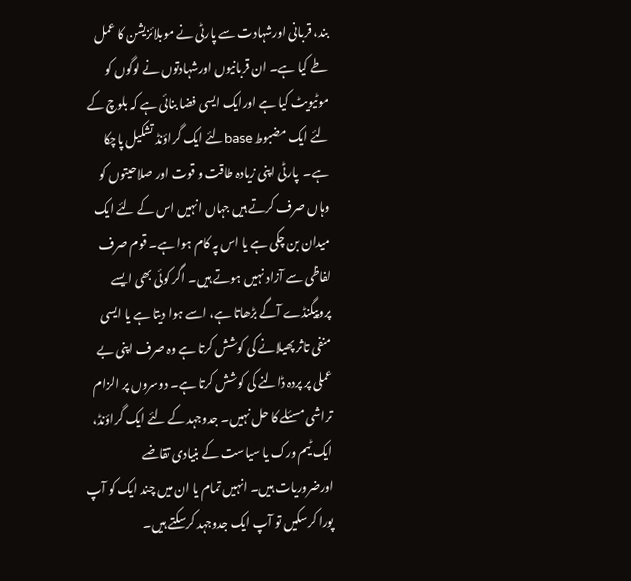بند، قربانی اورشہادت سے پارٹی نے موبلائزیشن کا عمل طے کیا ہے۔ ان قربانیوں اورشہادتوں نے لوگوں کو موٹیویٹ کیا ہے اورایک ایسی فضا بنائی ہے کہ بلوچ کے لئے ایک مضبوط baseلئے ایک گراؤنڈ تشکیل پاچکا ہے۔  پارٹی اپنی زیادہ طاقت و قوت اور صلاحیتوں کو وہاں صرف کرتے ہیں جہاں انہیں اس کے لئے ایک میدان بن چکی ہے یا اس پہ کام ہوا ہے۔ قوم صرف لفاظی سے آزاد نہیں ہوتے ہیں۔ اگر کوئی بھی ایسے پروپیگنڈے آگے بڑھاتا ہے، اسے ہوا دیتا ہے یا ایسی منفی تاثر پھیلانے کی کوشش کرتا ہے وہ صرف اپنی بے عملی پر پردہ ڈالنے کی کوشش کرتا ہے۔ دوسروں پر الزام تراشی مسئلے کا حل نہیں۔ جدوجہد کے لئے ایک گراؤنڈ، ایک ٹیم ورک یا سیاست کے بنیادی تقاضے اورضروریات ہیں۔ انہیں تمام یا ان میں چند ایک کو آپ پورا کرسکیں تو آپ ایک جدوجہد کرسکتے ہیں۔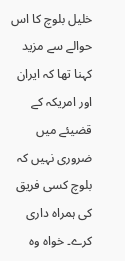خلیل بلوچ کا اس حوالے سے مزید کہنا تھا کہ ایران اور امریکہ کے قضیئے میں ضروری نہیں کہ بلوچ کسی فریق کی ہمراہ داری کرے۔ خواہ وہ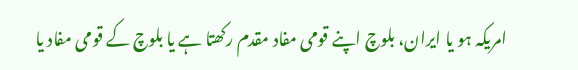امریکہ ہو یا ایران، بلوچ اپنے قومی مفاد مقدم رکھتا ہے یا بلوچ کے قومی مفاد یا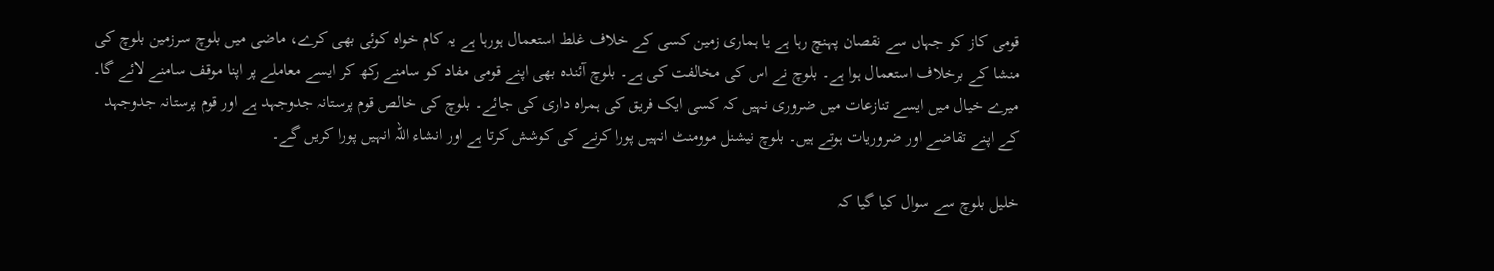قومی کاز کو جہاں سے نقصان پہنچ رہا ہے یا ہماری زمین کسی کے خلاف غلط استعمال ہورہا ہے یہ کام خواہ کوئی بھی کرے، ماضی میں بلوچ سرزمین بلوچ کی منشا کے برخلاف استعمال ہوا ہے۔ بلوچ نے اس کی مخالفت کی ہے۔ بلوچ آئندہ بھی اپنے قومی مفاد کو سامنے رکھ کر ایسے معاملے پر اپنا موقف سامنے لائے گا۔ میرے خیال میں ایسے تنازعات میں ضروری نہیں کہ کسی ایک فریق کی ہمراہ داری کی جائے۔ بلوچ کی خالص قوم پرستانہ جدوجہد ہے اور قوم پرستانہ جدوجہد کے اپنے تقاضے اور ضروریات ہوتے ہیں۔ بلوچ نیشنل موومنٹ انہیں پورا کرنے کی کوشش کرتا ہے اور انشاء اللہ انہیں پورا کریں گے۔

خلیل بلوچ سے سوال کیا گیا کہ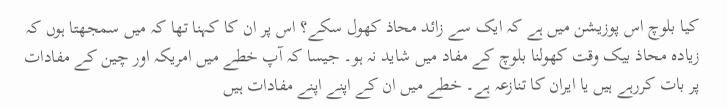کیا بلوچ اس پوزیشن میں ہے کہ ایک سے زائد محاذ کھول سکے؟ اس پر ان کا کہنا تھا کہ میں سمجھتا ہوں کہ زیادہ محاذ بیک وقت کھولنا بلوچ کے مفاد میں شاید نہ ہو۔ جیسا کہ آپ خطے میں امریکہ اور چین کے مفادات پر بات کررہے ہیں یا ایران کا تنازعہ ہے۔ خطے میں ان کے اپنے اپنے مفادات ہیں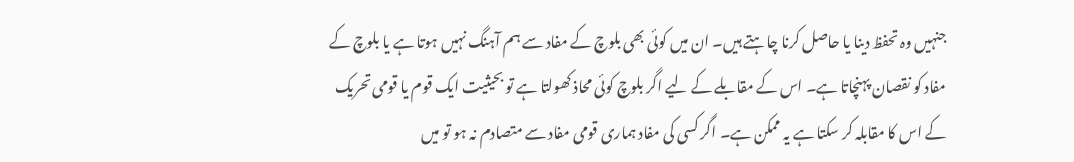جنہیں وہ تحفظ دینا یا حاصل کرنا چاہتے ہیں۔ ان میں کوئی بھی بلوچ کے مفاد سے ہم آہنگ نہیں ہوتا ہے یا بلوچ کے مفاد کو نقصان پہنچاتا ہے۔ اس کے مقابلے کے لیے اگر بلوچ کوئی محاذ کھولتا ہے تو بحیثیت ایک قوم یا قومی تحریک کے اس کا مقابلہ کر سکتا ہے یہ ممکن ہے۔ اگر کسی کی مفاد ہماری قومی مفاد سے متصادم نہ ہو تو میں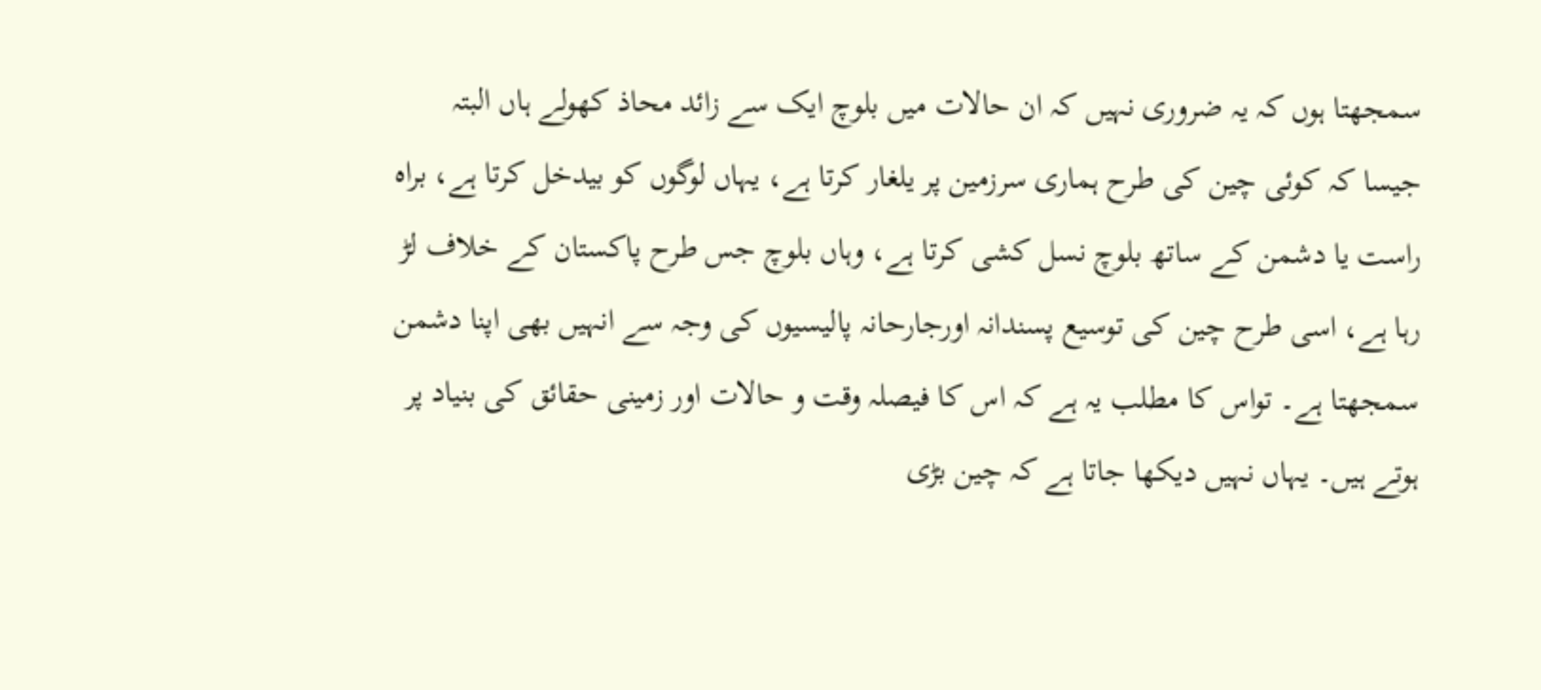سمجھتا ہوں کہ یہ ضروری نہیں کہ ان حالات میں بلوچ ایک سے زائد محاذ کھولے ہاں البتہ جیسا کہ کوئی چین کی طرح ہماری سرزمین پر یلغار کرتا ہے، یہاں لوگوں کو بیدخل کرتا ہے، براہ راست یا دشمن کے ساتھ بلوچ نسل کشی کرتا ہے، وہاں بلوچ جس طرح پاکستان کے خلاف لڑ رہا ہے، اسی طرح چین کی توسیع پسندانہ اورجارحانہ پالیسیوں کی وجہ سے انہیں بھی اپنا دشمن سمجھتا ہے۔ تواس کا مطلب یہ ہے کہ اس کا فیصلہ وقت و حالات اور زمینی حقائق کی بنیاد پر ہوتے ہیں۔ یہاں نہیں دیکھا جاتا ہے کہ چین بڑی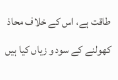طاقت ہے، اس کے خلاف محاذ کھولنے کے سود و زیاں کیا ہیں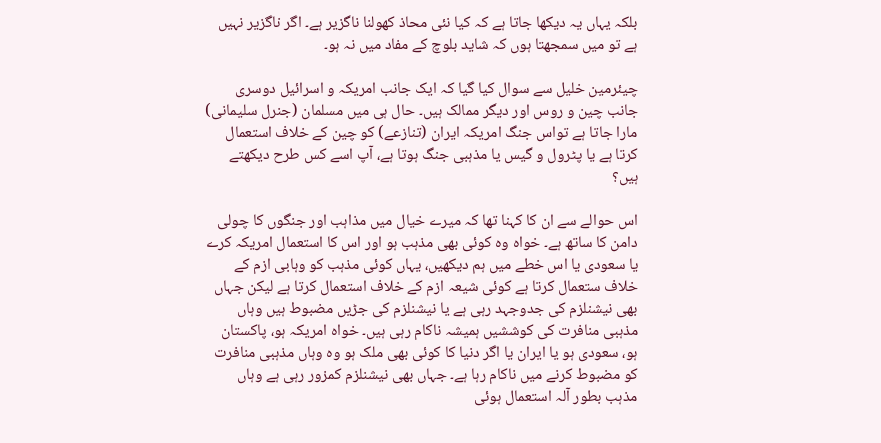بلکہ یہاں یہ دیکھا جاتا ہے کہ کیا نئی محاذ کھولنا ناگزیر ہے۔ اگر ناگزیر نہیں ہے تو میں سمجھتا ہوں کہ شاید بلوچ کے مفاد میں نہ ہو۔

چیئرمین خلیل سے سوال کیا گیا کہ ایک جانب امریکہ و اسرائیل دوسری جانب چین و روس اور دیگر ممالک ہیں۔ حال ہی میں مسلمان (جنرل سلیمانی) مارا جاتا ہے تواس جنگ امریکہ ایران (تنازعے) کو چین کے خلاف استعمال کرتا ہے یا پٹرول و گیس یا مذہبی جنگ ہوتا ہے، آپ اسے کس طرح دیکھتے ہیں؟

اس حوالے سے ان کا کہنا تھا کہ میرے خیال میں مذاہب اور جنگوں کا چولی دامن کا ساتھ ہے۔ خواہ وہ کوئی بھی مذہب ہو اور اس کا استعمال امریکہ کرے یا سعودی یا اس خطے میں ہم دیکھیں، یہاں کوئی مذہب کو وہابی ازم کے خلاف ستعمال کرتا ہے کوئی شیعہ ازم کے خلاف استعمال کرتا ہے لیکن جہاں بھی نیشنلزم کی جدوجہد رہی ہے یا نیشنلزم کی جڑیں مضبوط ہیں وہاں مذہبی منافرت کی کوششیں ہمیشہ ناکام رہی ہیں۔ خواہ امریکہ ہو، پاکستان ہو، سعودی ہو یا ایران یا اگر دنیا کا کوئی بھی ملک ہو وہ وہاں مذہبی منافرت کو مضبوط کرنے میں ناکام رہا ہے۔ جہاں بھی نیشنلزم کمزور رہی ہے وہاں مذہب بطور آلہ استعمال ہوئی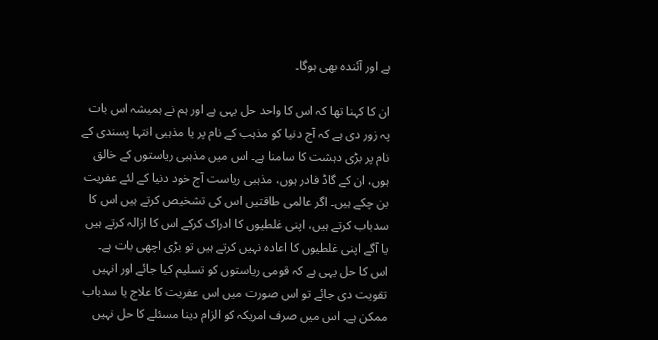ہے اور آئندہ بھی ہوگا۔

ان کا کہنا تھا کہ اس کا واحد حل یہی ہے اور ہم نے ہمیشہ اس بات پہ زور دی ہے کہ آج دنیا کو مذہب کے نام پر یا مذہبی انتہا پسندی کے نام پر بڑی دہشت کا سامنا ہے۔ اس میں مذہبی ریاستوں کے خالق ہوں، ان کے گاڈ فادر ہوں، مذہبی ریاست آج خود دنیا کے لئے عفریت بن چکے ہیں۔ اگر عالمی طاقتیں اس کی تشخیص کرتے ہیں اس کا سدباب کرتے ہیں، اپنی غلطیوں کا ادراک کرکے اس کا ازالہ کرتے ہیں یا آگے اپنی غلطیوں کا اعادہ نہیں کرتے ہیں تو بڑی اچھی بات ہے۔ اس کا حل یہی ہے کہ قومی ریاستوں کو تسلیم کیا جائے اور انہیں تقویت دی جائے تو اس صورت میں اس عفریت کا علاج یا سدباب ممکن ہے۔ اس میں صرف امریکہ کو الزام دینا مسئلے کا حل نہیں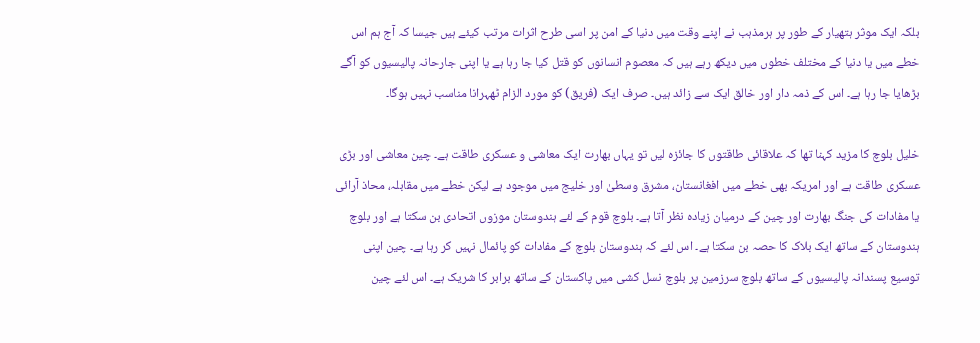بلکہ ایک موثر ہتھیار کے طور پر ہرمذہب نے اپنے وقت میں دنیا کے امن پر اسی طرح اثرات مرتب کیئے ہیں جیسا کہ آج ہم اس خطے میں یا دنیا کے مختلف خطوں میں دیکھ رہے ہیں کہ معصوم انسانوں کو قتل کیا جا رہا ہے یا اپنی جارحانہ پالیسیوں کو آگے بڑھایا جا رہا ہے۔ اس کے ذمہ دار اور خالق ایک سے زائد ہیں۔ صرف ایک (فریق) کو مورد الزام ٹھہرانا مناسب نہیں ہوگا۔

خلیل بلوچ کا مزید کہنا تھا کہ علاقائی طاقتوں کا جائزہ لیں تو یہاں بھارت ایک معاشی و عسکری طاقت ہے۔ چین معاشی اور بڑی عسکری طاقت ہے اور امریکہ بھی خطے میں افغانستان، مشرق وسطیٰ اور خلیج میں موجود ہے لیکن خطے میں مقابلہ، محاذ آرائی یا مفادات کی جنگ بھارت اور چین کے درمیان زیادہ نظر آتا ہے۔ بلوچ قوم کے لئے ہندوستان موزوں اتحادی بن سکتا ہے اور بلوچ ہندوستان کے ساتھ ایک بلاک کا حصہ بن سکتا ہے۔ اس لئے کہ ہندوستان بلوچ کے مفادات کو پائمال نہیں کر رہا ہے۔ چین اپنی توسیع پسندانہ پالیسیوں کے ساتھ بلوچ سرزمین پر بلوچ نسل کشی میں پاکستان کے ساتھ برابر کا شریک ہے۔ اس لئے چین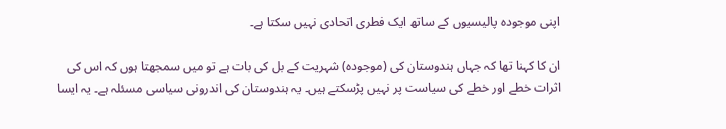اپنی موجودہ پالیسیوں کے ساتھ ایک فطری اتحادی نہیں سکتا ہے۔

ان کا کہنا تھا کہ جہاں ہندوستان کی (موجودہ) شہریت کے بل کی بات ہے تو میں سمجھتا ہوں کہ اس کی اثرات خطے اور خطے کی سیاست پر نہیں پڑسکتے ہیں۔ یہ ہندوستان کی اندرونی سیاسی مسئلہ ہے۔ یہ ایسا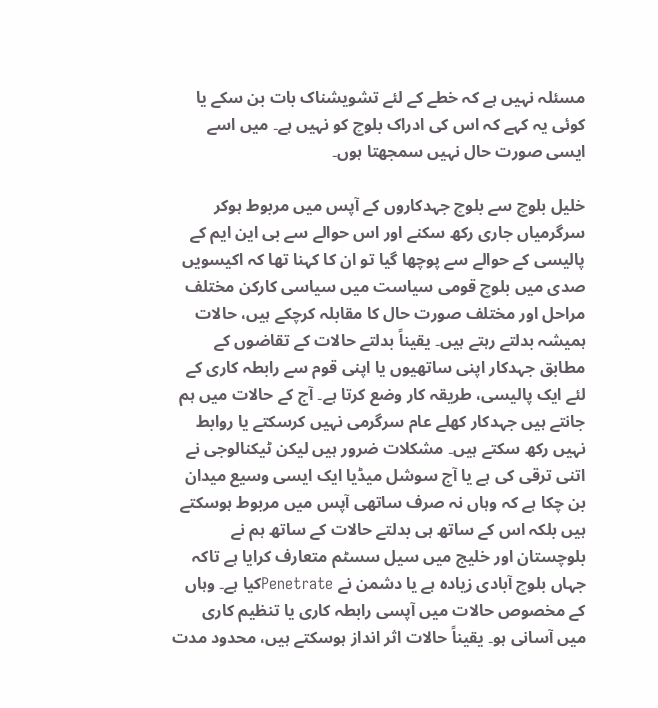مسئلہ نہیں ہے کہ خطے کے لئے تشویشناک بات بن سکے یا کوئی یہ کہے کہ اس کی ادراک بلوچ کو نہیں ہے۔ میں اسے ایسی صورت حال نہیں سمجھتا ہوں۔

خلیل بلوچ سے بلوچ جہدکاروں کے آپس میں مربوط ہوکر سرگرمیاں جاری رکھ سکنے اور اس حوالے سے بی این ایم کے پالیسی کے حوالے سے پوچھا گیا تو ان کا کہنا تھا کہ اکیسویں صدی میں بلوچ قومی سیاست میں سیاسی کارکن مختلف مراحل اور مختلف صورت حال کا مقابلہ کرچکے ہیں، حالات ہمیشہ بدلتے رہتے ہیں۔ یقیناً بدلتے حالات کے تقاضوں کے مطابق جہدکار اپنی ساتھیوں یا اپنی قوم سے رابطہ کاری کے لئے ایک پالیسی، طریقہ کار وضع کرتا ہے۔ آج کے حالات میں ہم جانتے ہیں جہدکار کھلے عام سرگرمی نہیں کرسکتے یا روابط نہیں رکھ سکتے ہیں۔ مشکلات ضرور ہیں لیکن ٹیکنالوجی نے اتنی ترقی کی ہے یا آج سوشل میڈیا ایک ایسی وسیع میدان بن چکا ہے کہ وہاں نہ صرف ساتھی آپس میں مربوط ہوسکتے ہیں بلکہ اس کے ساتھ ہی بدلتے حالات کے ساتھ ہم نے بلوچستان اور خلیج میں سیل سسٹم متعارف کرایا ہے تاکہ جہاں بلوچ آبادی زیادہ ہے یا دشمن نے Penetrateکیا ہے۔ وہاں کے مخصوص حالات میں آپسی رابطہ کاری یا تنظیم کاری میں آسانی ہو۔ یقیناً حالات اثر انداز ہوسکتے ہیں، محدود مدت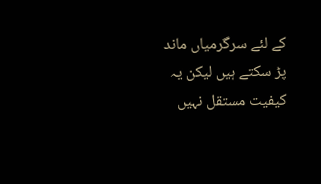کے لئے سرگرمیاں ماند پڑ سکتے ہیں لیکن یہ کیفیت مستقل نہیں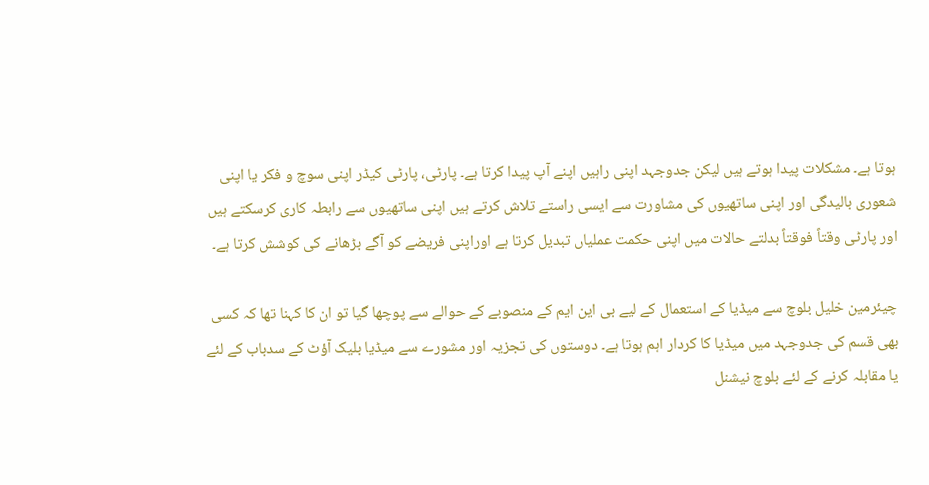ہوتا ہے۔ مشکلات پیدا ہوتے ہیں لیکن جدوجہد اپنی راہیں اپنے آپ پیدا کرتا ہے۔ پارٹی، پارٹی کیڈر اپنی سوچ و فکر یا اپنی شعوری بالیدگی اور اپنی ساتھیوں کی مشاورت سے ایسی راستے تلاش کرتے ہیں اپنی ساتھیوں سے رابطہ کاری کرسکتے ہیں اور پارٹی وقتاً فوقتاً بدلتے حالات میں اپنی حکمت عملیاں تبدیل کرتا ہے اوراپنی فریضے کو آگے بڑھانے کی کوشش کرتا ہے۔

چیئرمین خلیل بلوچ سے میڈیا کے استعمال کے لیے بی این ایم کے منصوبے کے حوالے سے پوچھا گیا تو ان کا کہنا تھا کہ کسی بھی قسم کی جدوجہد میں میڈیا کا کردار اہم ہوتا ہے۔ دوستوں کی تجزیہ اور مشورے سے میڈیا بلیک آؤٹ کے سدباب کے لئے یا مقابلہ کرنے کے لئے بلوچ نیشنل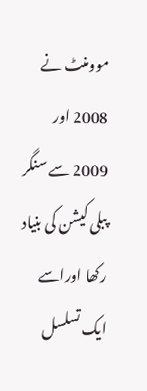موومنٹ نے 2008 اور 2009 سے سنگر پبلی کیشن کی بنیاد رکھا اوراسے ایک تسلسل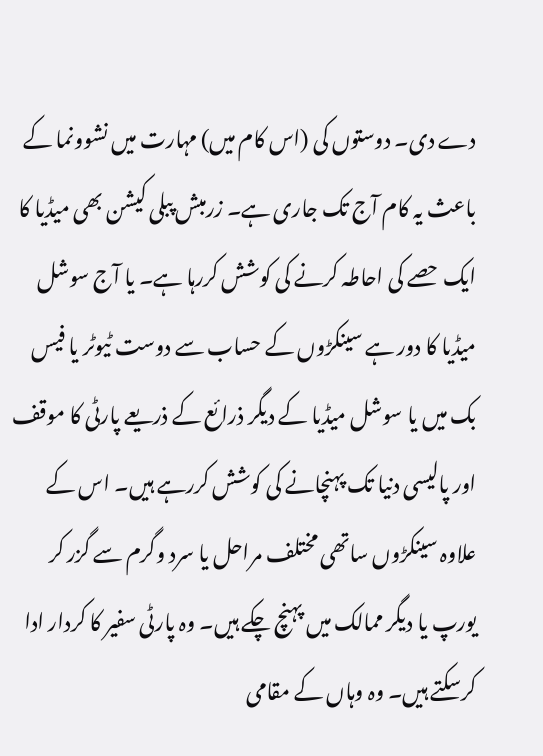دے دی۔ دوستوں کی (اس کام میں) مہارت میں نشوونما کے باعث یہ کام آج تک جاری ہے۔ زرمبش پبلی کیشن بھی میڈیا کا ایک حصے کی احاطہ کرنے کی کوشش کررہا ہے۔ یا آج سوشل میڈیا کا دور ہے سینکڑوں کے حساب سے دوست ٹیوٹر یا فیس بک میں یا سوشل میڈیا کے دیگر ذرائع کے ذریعے پارٹی کا موقف اور پالیسی دنیا تک پہنچانے کی کوشش کررہے ہیں۔ اس کے علاوہ سینکڑوں ساتھی مختلف مراحل یا سرد وگرم سے گزر کر یورپ یا دیگر ممالک میں پہنچ چکے ہیں۔ وہ پارٹی سفیر کا کردار ادا کرسکتے ہیں۔ وہ وہاں کے مقامی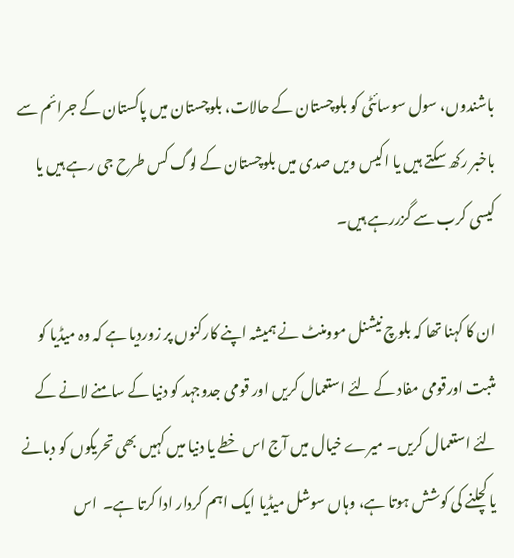باشندوں، سول سوسائٹی کو بلوچستان کے حالات، بلوچستان میں پاکستان کے جرائم سے باخبر رکھ سکتے ہیں یا اکیس ویں صدی میں بلوچستان کے لوگ کس طرح جی رہے ہیں یا کیسی کرب سے گزررہے ہیں۔

ان کا کہنا تھا کہ بلوچ نیشنل موومنٹ نے ہمیشہ اپنے کارکنوں پر زوردیا ہے کہ وہ میڈیا کو مثبت اورقومی مفاد کے لئے استعمال کریں اور قومی جدوجہد کو دنیا کے سامنے لانے کے لئے استعمال کریں۔ میرے خیال میں آج اس خطے یا دنیا میں کہیں بھی تحریکوں کو دبانے یا کچلنے کی کوشش ہوتا ہے، وہاں سوشل میڈیا ایک اہم کردار ادا کرتا ہے۔  اس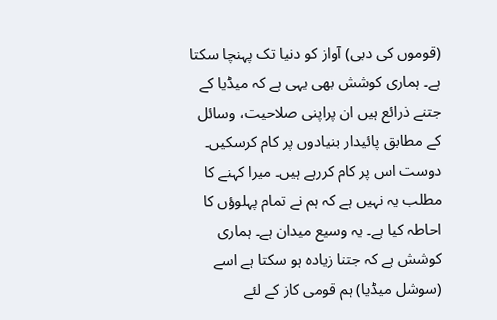(قوموں کی دبی) آواز کو دنیا تک پہنچا سکتا ہے۔ ہماری کوشش بھی یہی ہے کہ میڈیا کے جتنے ذرائع ہیں ان پراپنی صلاحیت، وسائل کے مطابق پائیدار بنیادوں پر کام کرسکیں۔ دوست اس پر کام کررہے ہیں۔ میرا کہنے کا مطلب یہ نہیں ہے کہ ہم نے تمام پہلوؤں کا احاطہ کیا ہے۔ یہ وسیع میدان ہے۔ ہماری کوشش ہے کہ جتنا زیادہ ہو سکتا ہے اسے (سوشل میڈیا) ہم قومی کاز کے لئے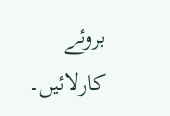بروئے کارلائیں۔